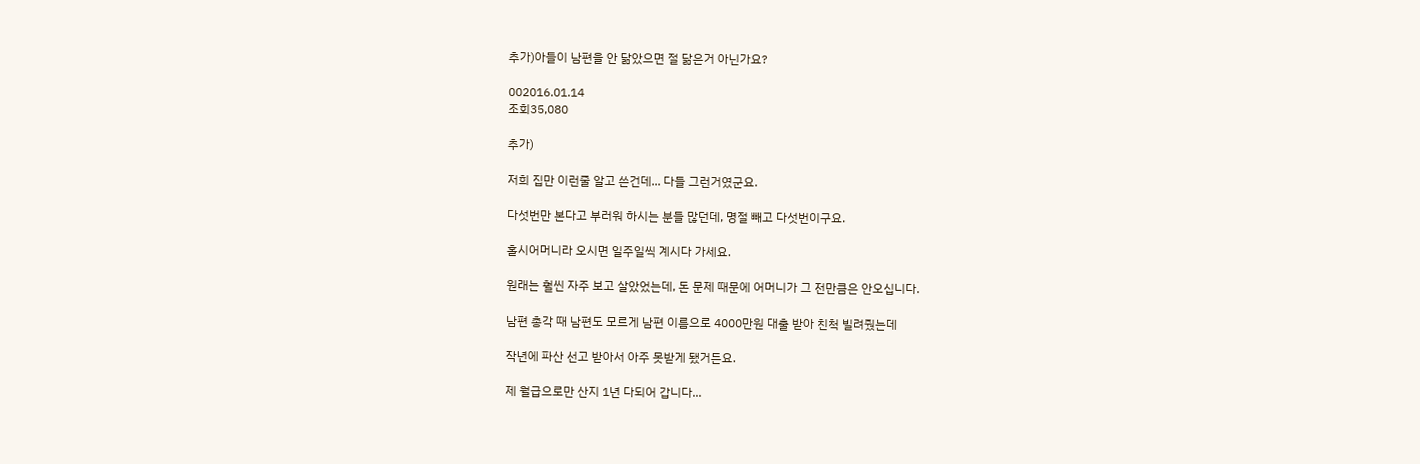추가)아들이 남편을 안 닮았으면 절 닮은거 아닌가요?

002016.01.14
조회35,080

추가)

저희 집만 이런줄 알고 쓴건데... 다들 그런거였군요.

다섯번만 본다고 부러워 하시는 분들 많던데, 명절 빼고 다섯번이구요.

홀시어머니라 오시면 일주일씩 계시다 가세요.

원래는 훨씬 자주 보고 살았었는데, 돈 문제 때문에 어머니가 그 전만큼은 안오십니다.

남편 총각 때 남편도 모르게 남편 이름으로 4000만원 대출 받아 친척 빌려줬는데

작년에 파산 선고 받아서 아주 못받게 됐거든요.

제 월급으로만 산지 1년 다되어 갑니다...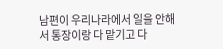남편이 우리나라에서 일을 안해서 통장이랑 다 맡기고 다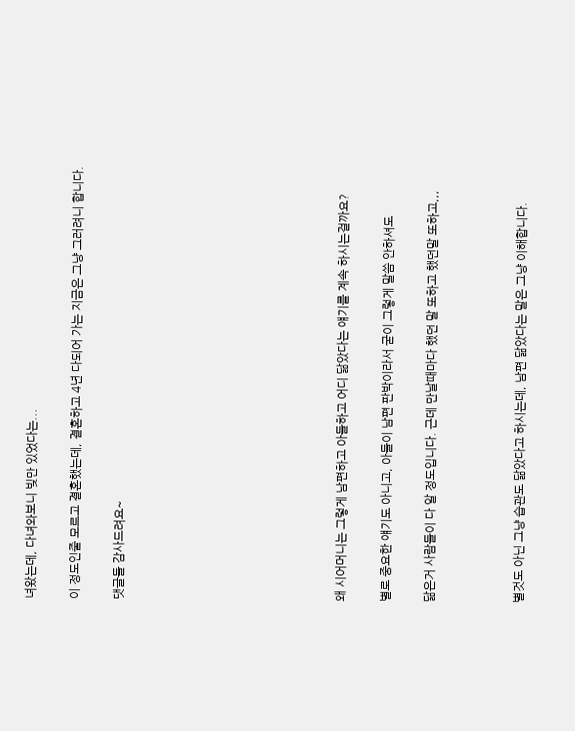녀왔는데, 다녀와보니 빚만 있었다는...

이 정도인줄 모르고 결혼했는데, 결혼하고 4년 다되어 가는 지금은 그냥 그러려니 합니다.

댓글들 감사드려요~









왜 시어머니는 그렇게 남편하고 아들하고 어디 닮았다는 얘기를 계속 하시는걸까요?

별로 중요한 얘기도 아니고, 아들이 남편 판박이라서 굳이 그렇게 말씀 안하셔도

닮은거 사람들이 다 알 정도입니다. 근데 만날때마다 했던 말 또하고 했던말 또하고,,,



별것도 아닌 그냥 습관도 닮았다고 하시는데, 남편 닮았다는 말은 그냥 이해합니다.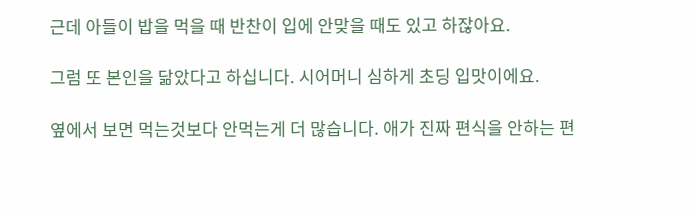근데 아들이 밥을 먹을 때 반찬이 입에 안맞을 때도 있고 하잖아요.

그럼 또 본인을 닮았다고 하십니다. 시어머니 심하게 초딩 입맛이에요.

옆에서 보면 먹는것보다 안먹는게 더 많습니다. 애가 진짜 편식을 안하는 편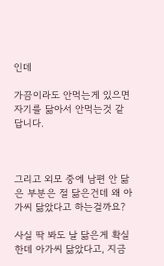인데

가끔이라도 안먹는게 있으면 자기를 닮아서 안먹는것 같답니다.



그리고 외모 중에 남편 안 닮은 부분은 절 닮은건데 왜 아가씨 닮았다고 하는걸까요?

사실 딱 봐도 날 닮은게 확실한데 아가씨 닮았다고, 지금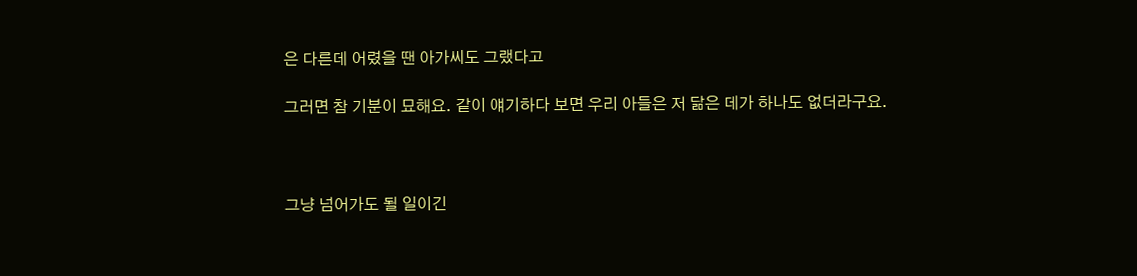은 다른데 어렸을 땐 아가씨도 그랬다고

그러면 참 기분이 묘해요. 같이 얘기하다 보면 우리 아들은 저 닮은 데가 하나도 없더라구요.



그냥 넘어가도 될 일이긴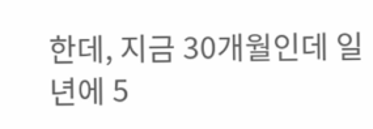한데, 지금 30개월인데 일년에 5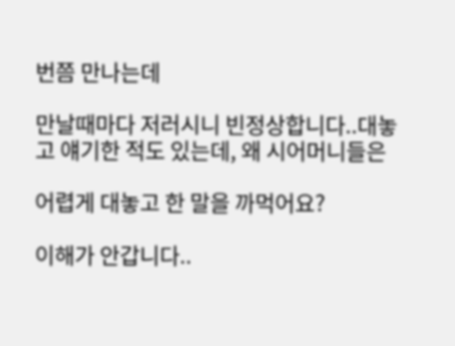번쯤 만나는데

만날때마다 저러시니 빈정상합니다..대놓고 얘기한 적도 있는데, 왜 시어머니들은

어렵게 대놓고 한 말을 까먹어요?

이해가 안갑니다..